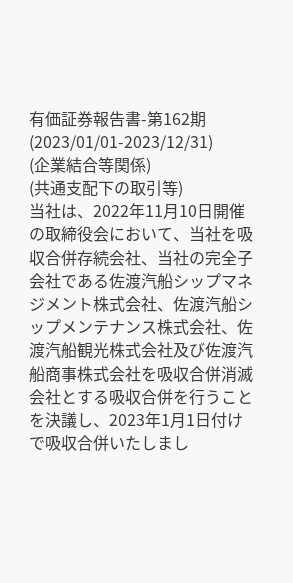有価証券報告書-第162期(2023/01/01-2023/12/31)
(企業結合等関係)
(共通支配下の取引等)
当社は、2022年11月10日開催の取締役会において、当社を吸収合併存続会社、当社の完全子会社である佐渡汽船シップマネジメント株式会社、佐渡汽船シップメンテナンス株式会社、佐渡汽船観光株式会社及び佐渡汽船商事株式会社を吸収合併消滅会社とする吸収合併を行うことを決議し、2023年1月1日付けで吸収合併いたしまし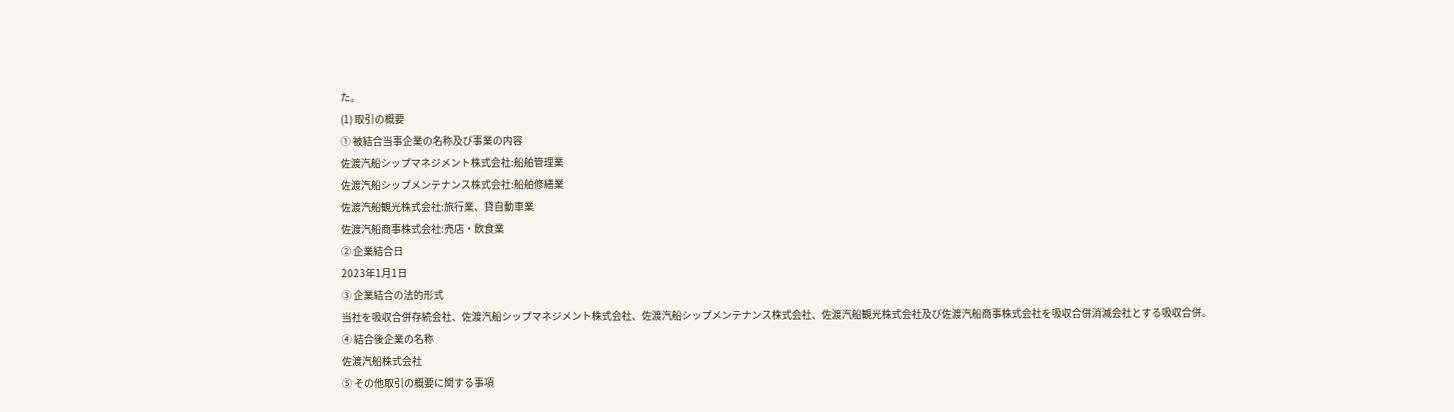た。
(1) 取引の概要
① 被結合当事企業の名称及び事業の内容
佐渡汽船シップマネジメント株式会社:船舶管理業
佐渡汽船シップメンテナンス株式会社:船舶修繕業
佐渡汽船観光株式会社:旅行業、貸自動車業
佐渡汽船商事株式会社:売店・飲食業
② 企業結合日
2023年1月1日
③ 企業結合の法的形式
当社を吸収合併存続会社、佐渡汽船シップマネジメント株式会社、佐渡汽船シップメンテナンス株式会社、佐渡汽船観光株式会社及び佐渡汽船商事株式会社を吸収合併消滅会社とする吸収合併。
④ 結合後企業の名称
佐渡汽船株式会社
⑤ その他取引の概要に関する事項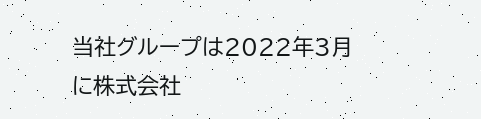当社グループは2022年3月に株式会社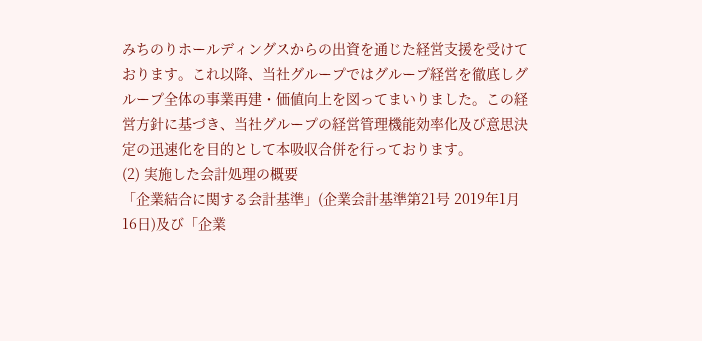みちのりホールディングスからの出資を通じた経営支援を受けております。これ以降、当社グループではグループ経営を徹底しグループ全体の事業再建・価値向上を図ってまいりました。この経営方針に基づき、当社グループの経営管理機能効率化及び意思決定の迅速化を目的として本吸収合併を行っております。
(2) 実施した会計処理の概要
「企業結合に関する会計基準」(企業会計基準第21号 2019年1月16日)及び「企業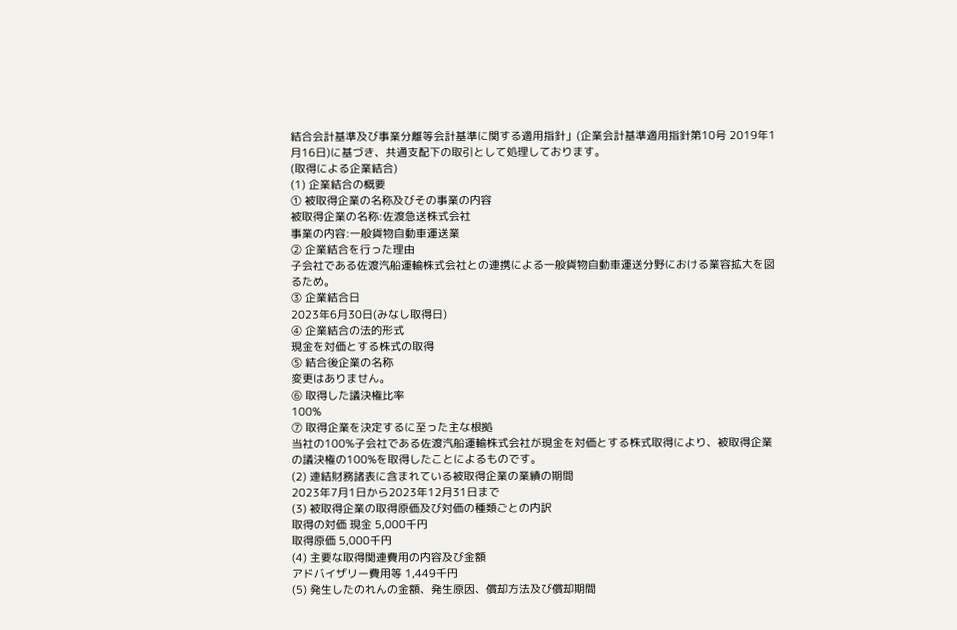結合会計基準及び事業分離等会計基準に関する適用指針」(企業会計基準適用指針第10号 2019年1月16日)に基づき、共通支配下の取引として処理しております。
(取得による企業結合)
(1) 企業結合の概要
① 被取得企業の名称及びその事業の内容
被取得企業の名称:佐渡急送株式会社
事業の内容:一般貨物自動車運送業
② 企業結合を行った理由
子会社である佐渡汽船運輸株式会社との連携による一般貨物自動車運送分野における業容拡大を図るため。
③ 企業結合日
2023年6月30日(みなし取得日)
④ 企業結合の法的形式
現金を対価とする株式の取得
⑤ 結合後企業の名称
変更はありません。
⑥ 取得した議決権比率
100%
⑦ 取得企業を決定するに至った主な根拠
当社の100%子会社である佐渡汽船運輸株式会社が現金を対価とする株式取得により、被取得企業の議決権の100%を取得したことによるものです。
(2) 連結財務諸表に含まれている被取得企業の業績の期間
2023年7月1日から2023年12月31日まで
(3) 被取得企業の取得原価及び対価の種類ごとの内訳
取得の対価 現金 5,000千円
取得原価 5,000千円
(4) 主要な取得関連費用の内容及び金額
アドバイザリー費用等 1,449千円
(5) 発生したのれんの金額、発生原因、償却方法及び償却期間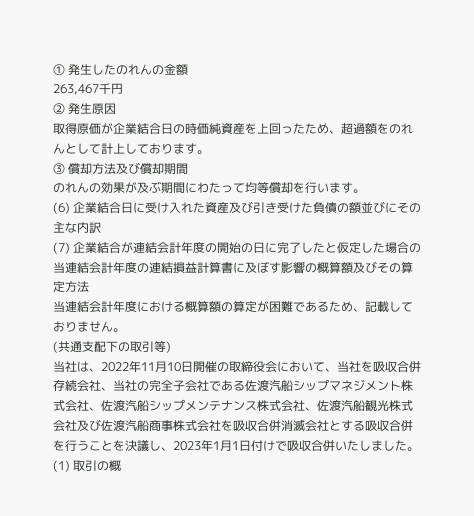① 発生したのれんの金額
263,467千円
② 発生原因
取得原価が企業結合日の時価純資産を上回ったため、超過額をのれんとして計上しております。
③ 償却方法及び償却期間
のれんの効果が及ぶ期間にわたって均等償却を行います。
(6) 企業結合日に受け入れた資産及び引き受けた負債の額並びにその主な内訳
(7) 企業結合が連結会計年度の開始の日に完了したと仮定した場合の当連結会計年度の連結損益計算書に及ぼす影響の概算額及びその算定方法
当連結会計年度における概算額の算定が困難であるため、記載しておりません。
(共通支配下の取引等)
当社は、2022年11月10日開催の取締役会において、当社を吸収合併存続会社、当社の完全子会社である佐渡汽船シップマネジメント株式会社、佐渡汽船シップメンテナンス株式会社、佐渡汽船観光株式会社及び佐渡汽船商事株式会社を吸収合併消滅会社とする吸収合併を行うことを決議し、2023年1月1日付けで吸収合併いたしました。
(1) 取引の概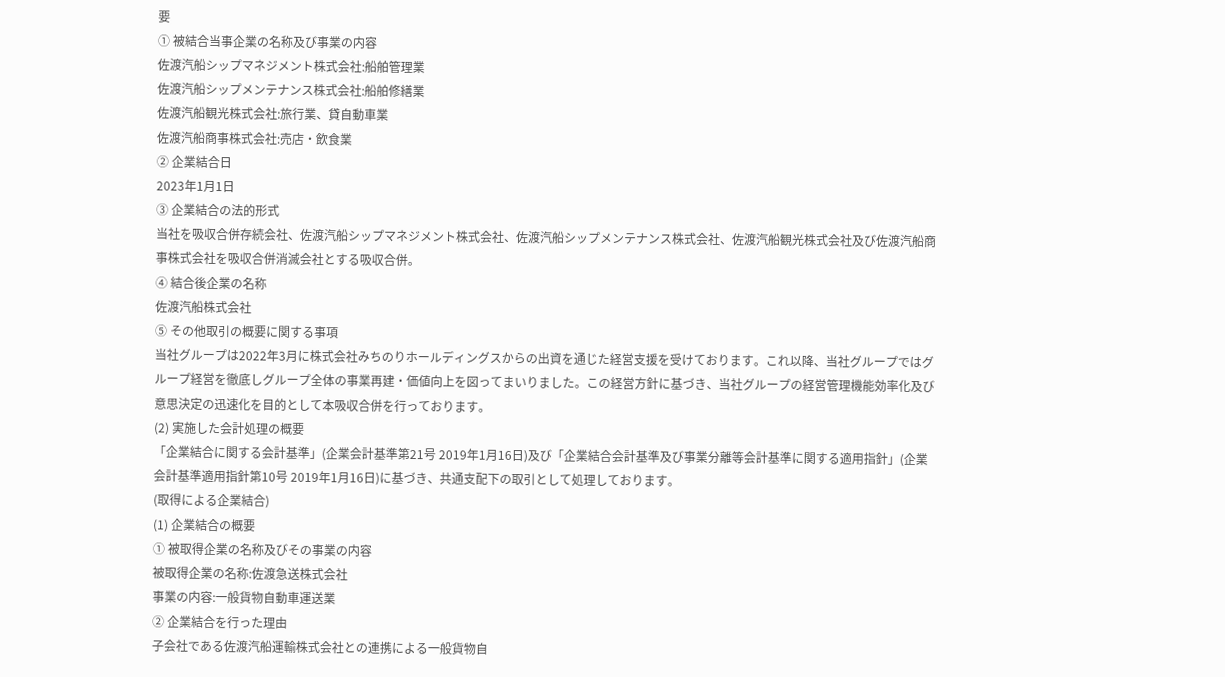要
① 被結合当事企業の名称及び事業の内容
佐渡汽船シップマネジメント株式会社:船舶管理業
佐渡汽船シップメンテナンス株式会社:船舶修繕業
佐渡汽船観光株式会社:旅行業、貸自動車業
佐渡汽船商事株式会社:売店・飲食業
② 企業結合日
2023年1月1日
③ 企業結合の法的形式
当社を吸収合併存続会社、佐渡汽船シップマネジメント株式会社、佐渡汽船シップメンテナンス株式会社、佐渡汽船観光株式会社及び佐渡汽船商事株式会社を吸収合併消滅会社とする吸収合併。
④ 結合後企業の名称
佐渡汽船株式会社
⑤ その他取引の概要に関する事項
当社グループは2022年3月に株式会社みちのりホールディングスからの出資を通じた経営支援を受けております。これ以降、当社グループではグループ経営を徹底しグループ全体の事業再建・価値向上を図ってまいりました。この経営方針に基づき、当社グループの経営管理機能効率化及び意思決定の迅速化を目的として本吸収合併を行っております。
(2) 実施した会計処理の概要
「企業結合に関する会計基準」(企業会計基準第21号 2019年1月16日)及び「企業結合会計基準及び事業分離等会計基準に関する適用指針」(企業会計基準適用指針第10号 2019年1月16日)に基づき、共通支配下の取引として処理しております。
(取得による企業結合)
(1) 企業結合の概要
① 被取得企業の名称及びその事業の内容
被取得企業の名称:佐渡急送株式会社
事業の内容:一般貨物自動車運送業
② 企業結合を行った理由
子会社である佐渡汽船運輸株式会社との連携による一般貨物自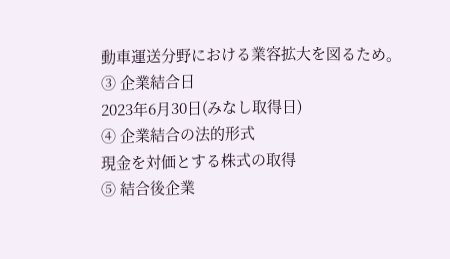動車運送分野における業容拡大を図るため。
③ 企業結合日
2023年6月30日(みなし取得日)
④ 企業結合の法的形式
現金を対価とする株式の取得
⑤ 結合後企業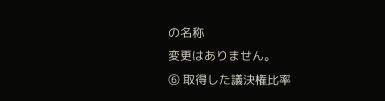の名称
変更はありません。
⑥ 取得した議決権比率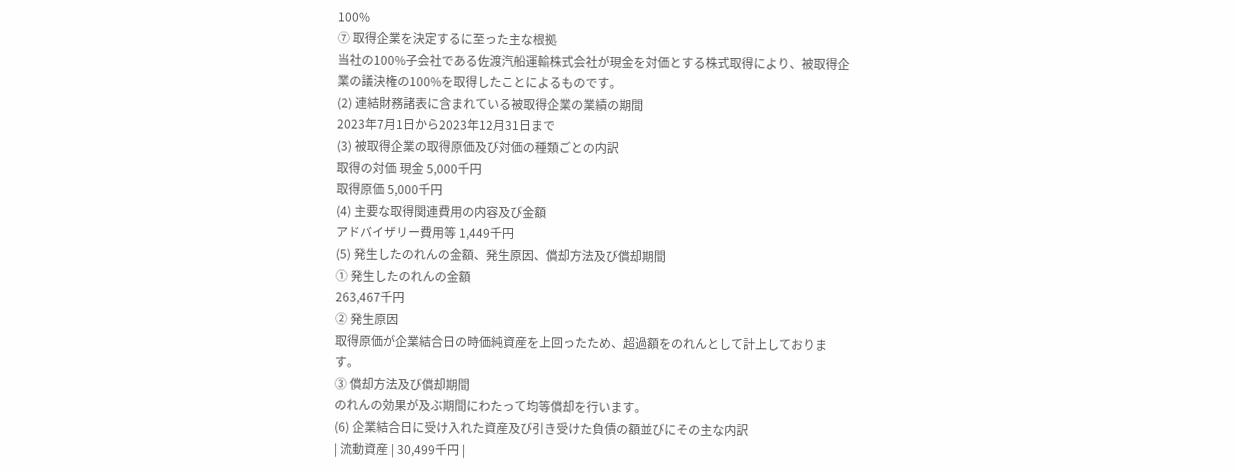100%
⑦ 取得企業を決定するに至った主な根拠
当社の100%子会社である佐渡汽船運輸株式会社が現金を対価とする株式取得により、被取得企業の議決権の100%を取得したことによるものです。
(2) 連結財務諸表に含まれている被取得企業の業績の期間
2023年7月1日から2023年12月31日まで
(3) 被取得企業の取得原価及び対価の種類ごとの内訳
取得の対価 現金 5,000千円
取得原価 5,000千円
(4) 主要な取得関連費用の内容及び金額
アドバイザリー費用等 1,449千円
(5) 発生したのれんの金額、発生原因、償却方法及び償却期間
① 発生したのれんの金額
263,467千円
② 発生原因
取得原価が企業結合日の時価純資産を上回ったため、超過額をのれんとして計上しております。
③ 償却方法及び償却期間
のれんの効果が及ぶ期間にわたって均等償却を行います。
(6) 企業結合日に受け入れた資産及び引き受けた負債の額並びにその主な内訳
| 流動資産 | 30,499千円 |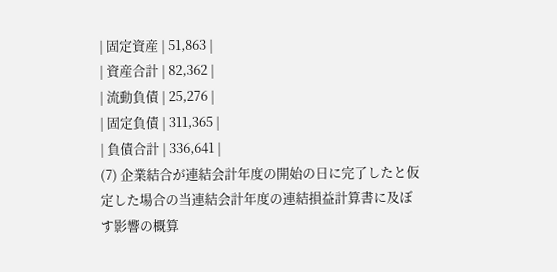| 固定資産 | 51,863 |
| 資産合計 | 82,362 |
| 流動負債 | 25,276 |
| 固定負債 | 311,365 |
| 負債合計 | 336,641 |
(7) 企業結合が連結会計年度の開始の日に完了したと仮定した場合の当連結会計年度の連結損益計算書に及ぼす影響の概算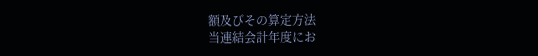額及びその算定方法
当連結会計年度にお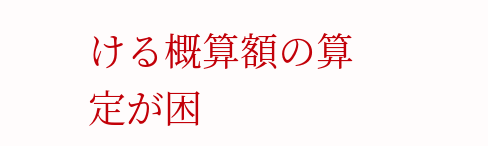ける概算額の算定が困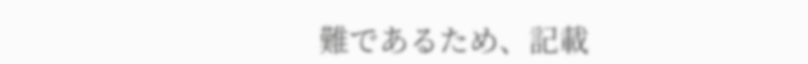難であるため、記載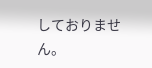しておりません。